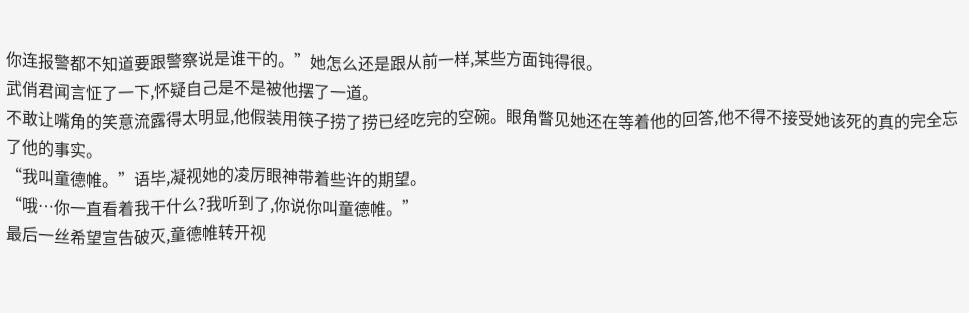你连报警都不知道要跟警察说是谁干的。”她怎么还是跟从前一样,某些方面钝得很。
武俏君闻言怔了一下,怀疑自己是不是被他摆了一道。
不敢让嘴角的笑意流露得太明显,他假装用筷子捞了捞已经吃完的空碗。眼角瞥见她还在等着他的回答,他不得不接受她该死的真的完全忘了他的事实。
“我叫童德帷。”语毕,凝视她的凌厉眼神带着些许的期望。
“哦…你一直看着我干什么?我听到了,你说你叫童德帷。”
最后一丝希望宣告破灭,童德帷转开视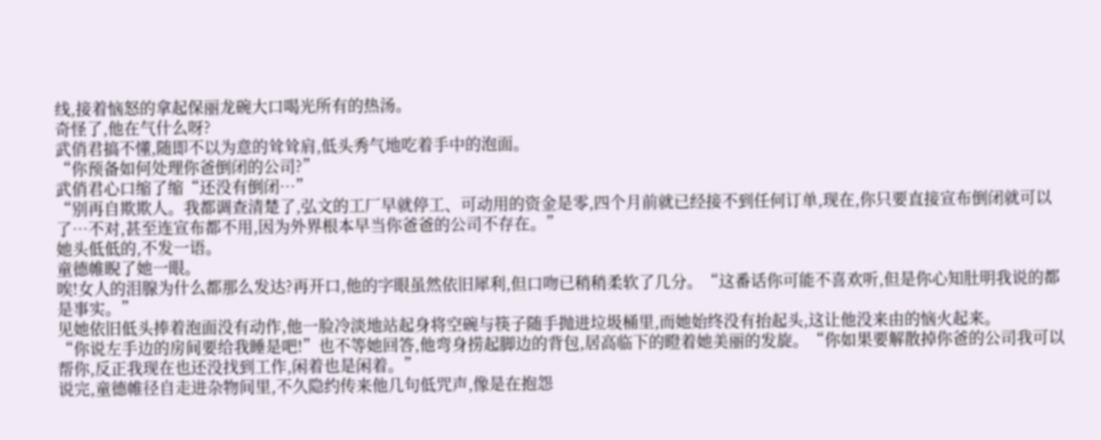线,接着恼怒的拿起保丽龙碗大口喝光所有的热汤。
奇怪了,他在气什么呀?
武俏君搞不懂,随即不以为意的耸耸肩,低头秀气地吃着手中的泡面。
“你预备如何处理你爸倒闭的公司?”
武俏君心口缩了缩“还没有倒闭…”
“别再自欺欺人。我都调查清楚了,弘文的工厂早就停工、可动用的资金是零,四个月前就已经接不到任何订单,现在,你只要直接宣布倒闭就可以了…不对,甚至连宣布都不用,因为外界根本早当你爸爸的公司不存在。”
她头低低的,不发一语。
童德帷睨了她一眼。
唉!女人的泪腺为什么都那么发达?再开口,他的字眼虽然依旧犀利,但口吻已稍稍柔软了几分。“这番话你可能不喜欢听,但是你心知肚明我说的都是事实。”
见她依旧低头捧着泡面没有动作,他一脸冷淡地站起身将空碗与筷子随手抛进垃圾桶里,而她始终没有抬起头,这让他没来由的恼火起来。
“你说左手边的房间要给我睡是吧!”也不等她回答,他弯身捞起脚边的背包,居高临下的瞪着她美丽的发旋。“你如果要解散掉你爸的公司我可以帮你,反正我现在也还没找到工作,闲着也是闲着。”
说完,童德帷径自走进杂物间里,不久隐约传来他几句低咒声,像是在抱怨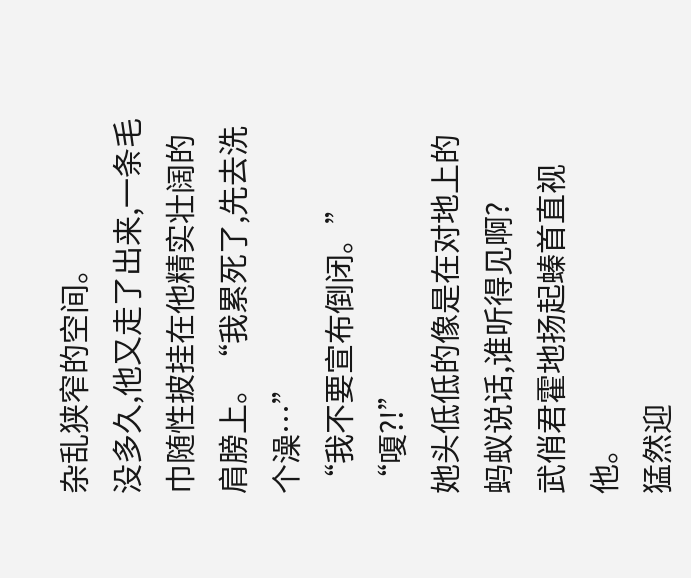杂乱狭窄的空间。
没多久,他又走了出来,一条毛巾随性披挂在他精实壮阔的肩膀上。“我累死了,先去洗个澡…”
“我不要宣布倒闭。”
“嗄?!”
她头低低的像是在对地上的蚂蚁说话,谁听得见啊?
武俏君霍地扬起螓首直视他。
猛然迎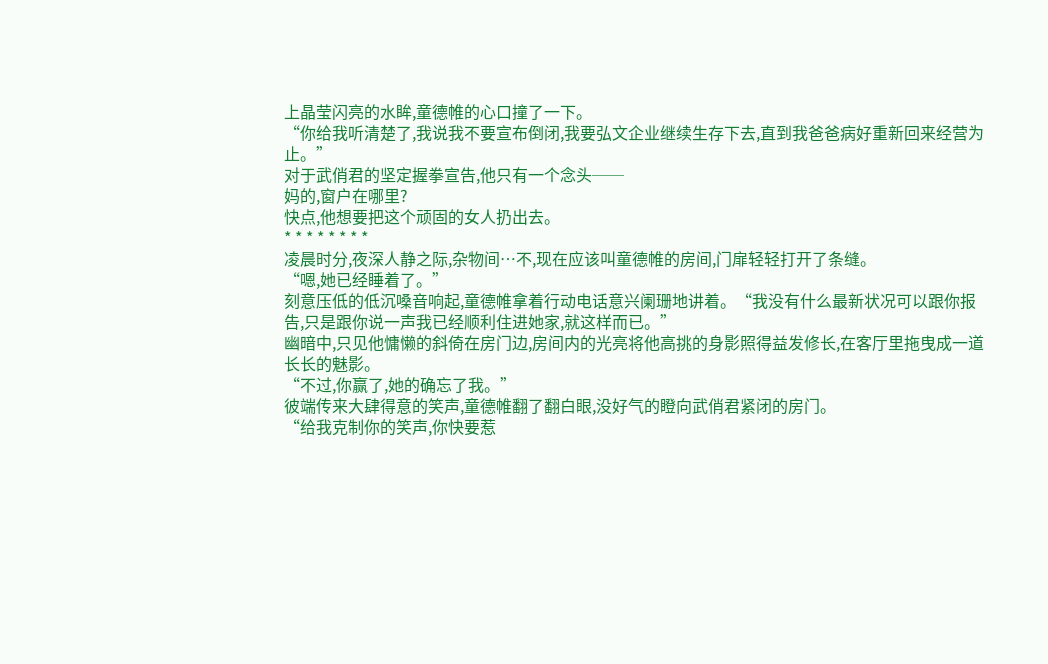上晶莹闪亮的水眸,童德帷的心口撞了一下。
“你给我听清楚了,我说我不要宣布倒闭,我要弘文企业继续生存下去,直到我爸爸病好重新回来经营为止。”
对于武俏君的坚定握拳宣告,他只有一个念头──
妈的,窗户在哪里?
快点,他想要把这个顽固的女人扔出去。
* * * * * * * *
凌晨时分,夜深人静之际,杂物间…不,现在应该叫童德帷的房间,门扉轻轻打开了条缝。
“嗯,她已经睡着了。”
刻意压低的低沉嗓音响起,童德帷拿着行动电话意兴阑珊地讲着。“我没有什么最新状况可以跟你报告,只是跟你说一声我已经顺利住进她家,就这样而已。”
幽暗中,只见他慵懒的斜倚在房门边,房间内的光亮将他高挑的身影照得益发修长,在客厅里拖曳成一道长长的魅影。
“不过,你赢了,她的确忘了我。”
彼端传来大肆得意的笑声,童德帷翻了翻白眼,没好气的瞪向武俏君紧闭的房门。
“给我克制你的笑声,你快要惹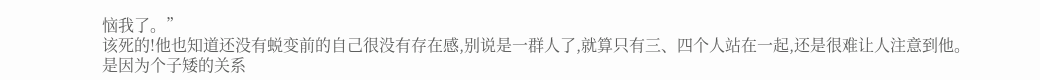恼我了。”
该死的!他也知道还没有蜕变前的自己很没有存在感,别说是一群人了,就算只有三、四个人站在一起,还是很难让人注意到他。
是因为个子矮的关系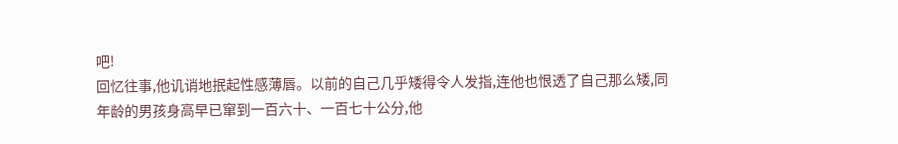吧!
回忆往事,他讥诮地抿起性感薄唇。以前的自己几乎矮得令人发指,连他也恨透了自己那么矮,同年龄的男孩身高早已窜到一百六十、一百七十公分,他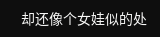却还像个女娃似的处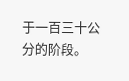于一百三十公分的阶段。